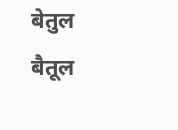बेतुल
बैतूल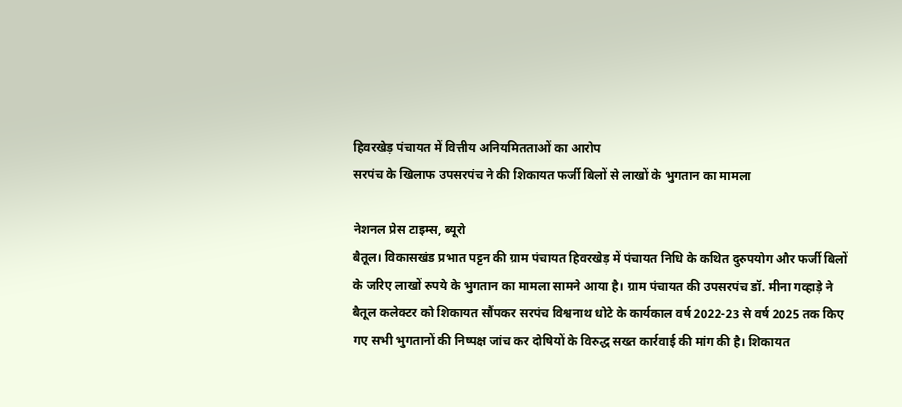हिवरखेड़ पंचायत में वित्तीय अनियमितताओं का आरोप
सरपंच के खिलाफ उपसरपंच ने की शिकायत फर्जी बिलों से लाखों के भुगतान का मामला

नेशनल प्रेस टाइम्स, ब्यूरो
बैतूल। विकासखंड प्रभात पट्टन की ग्राम पंचायत हिवरखेड़ में पंचायत निधि के कथित दुरुपयोग और फर्जी बिलों के जरिए लाखों रुपये के भुगतान का मामला सामने आया है। ग्राम पंचायत की उपसरपंच डॉ. मीना गव्हाड़े ने बैतूल कलेक्टर को शिकायत सौंपकर सरपंच विश्वनाथ धोटे के कार्यकाल वर्ष 2022-23 से वर्ष 2025 तक किए गए सभी भुगतानों की निष्पक्ष जांच कर दोषियों के विरुद्ध सख्त कार्रवाई की मांग की है। शिकायत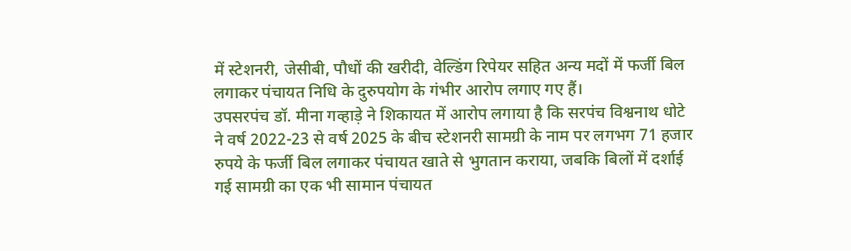में स्टेशनरी, जेसीबी, पौधों की खरीदी, वेल्डिंग रिपेयर सहित अन्य मदों में फर्जी बिल लगाकर पंचायत निधि के दुरुपयोग के गंभीर आरोप लगाए गए हैं।
उपसरपंच डॉ. मीना गव्हाड़े ने शिकायत में आरोप लगाया है कि सरपंच विश्वनाथ धोटे ने वर्ष 2022-23 से वर्ष 2025 के बीच स्टेशनरी सामग्री के नाम पर लगभग 71 हजार रुपये के फर्जी बिल लगाकर पंचायत खाते से भुगतान कराया, जबकि बिलों में दर्शाई गई सामग्री का एक भी सामान पंचायत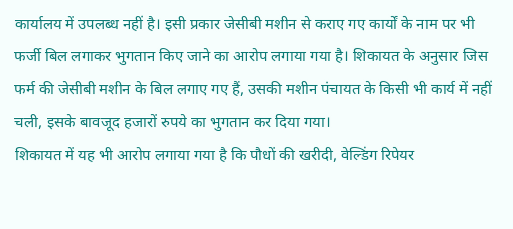कार्यालय में उपलब्ध नहीं है। इसी प्रकार जेसीबी मशीन से कराए गए कार्यों के नाम पर भी फर्जी बिल लगाकर भुगतान किए जाने का आरोप लगाया गया है। शिकायत के अनुसार जिस फर्म की जेसीबी मशीन के बिल लगाए गए हैं, उसकी मशीन पंचायत के किसी भी कार्य में नहीं चली, इसके बावजूद हजारों रुपये का भुगतान कर दिया गया।
शिकायत में यह भी आरोप लगाया गया है कि पौधों की खरीदी, वेल्डिंग रिपेयर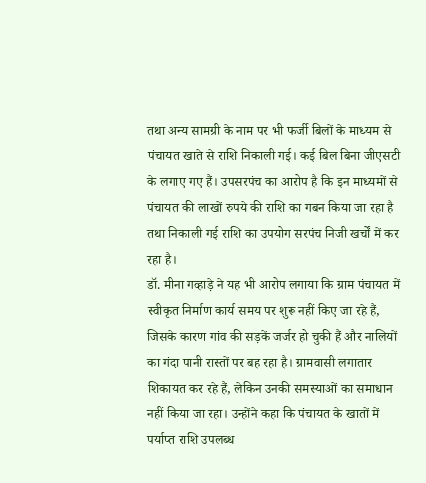तथा अन्य सामग्री के नाम पर भी फर्जी बिलों के माध्यम से पंचायत खाते से राशि निकाली गई। कई बिल बिना जीएसटी के लगाए गए हैं। उपसरपंच का आरोप है कि इन माध्यमों से पंचायत की लाखों रुपये की राशि का गबन किया जा रहा है तथा निकाली गई राशि का उपयोग सरपंच निजी खर्चों में कर रहा है।
डॉ. मीना गव्हाड़े ने यह भी आरोप लगाया कि ग्राम पंचायत में स्वीकृत निर्माण कार्य समय पर शुरू नहीं किए जा रहे हैं, जिसके कारण गांव की सड़कें जर्जर हो चुकी हैं और नालियों का गंदा पानी रास्तों पर बह रहा है। ग्रामवासी लगातार शिकायत कर रहे हैं, लेकिन उनकी समस्याओं का समाधान नहीं किया जा रहा। उन्होंने कहा कि पंचायत के खातों में पर्याप्त राशि उपलब्ध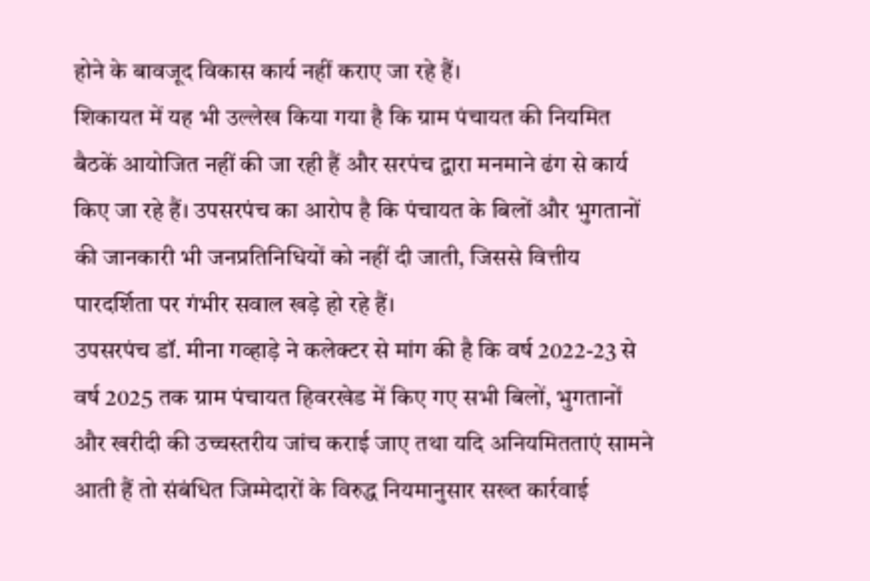होने के बावजूद विकास कार्य नहीं कराए जा रहे हैं।
शिकायत में यह भी उल्लेख किया गया है कि ग्राम पंचायत की नियमित बैठकें आयोजित नहीं की जा रही हैं और सरपंच द्वारा मनमाने ढंग से कार्य किए जा रहे हैं। उपसरपंच का आरोप है कि पंचायत के बिलों और भुगतानों की जानकारी भी जनप्रतिनिधियों को नहीं दी जाती, जिससे वित्तीय पारदर्शिता पर गंभीर सवाल खड़े हो रहे हैं।
उपसरपंच डॉ. मीना गव्हाड़े ने कलेक्टर से मांग की है कि वर्ष 2022-23 से वर्ष 2025 तक ग्राम पंचायत हिवरखेड में किए गए सभी बिलों, भुगतानों और खरीदी की उच्चस्तरीय जांच कराई जाए तथा यदि अनियमितताएं सामने आती हैं तो संबंधित जिम्मेदारों के विरुद्ध नियमानुसार सख्त कार्रवाई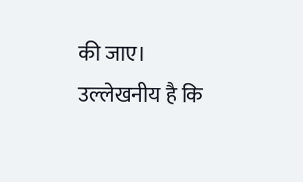की जाए। उल्लेखनीय है कि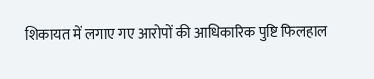शिकायत में लगाए गए आरोपों की आधिकारिक पुष्टि फिलहाल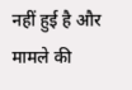नहीं हुई है और मामले की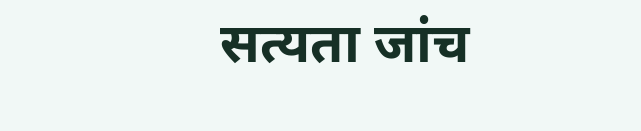सत्यता जांच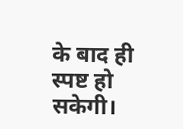के बाद ही स्पष्ट हो सकेगी।